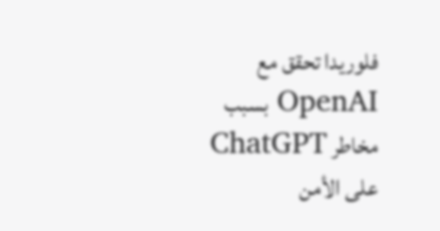فلوريدا تحقق مع OpenAI بسبب مخاطر ChatGPT على الأمن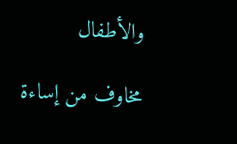والأطفال

مخاوف من إساءة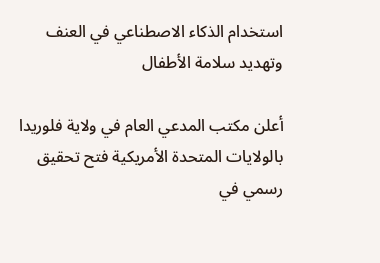استخدام الذكاء الاصطناعي في العنف وتهديد سلامة الأطفال

أعلن مكتب المدعي العام في ولاية فلوريدا بالولايات المتحدة الأمريكية فتح تحقيق رسمي في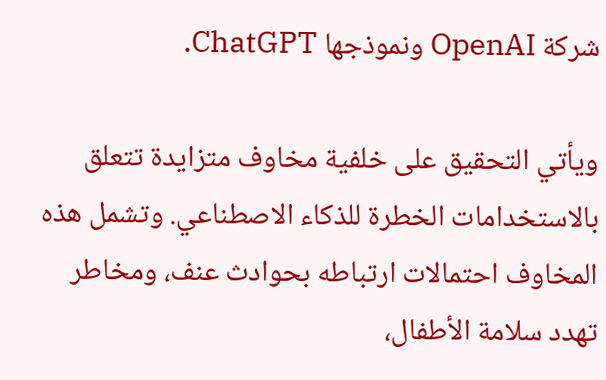شركة OpenAI ونموذجها ChatGPT.

ويأتي التحقيق على خلفية مخاوف متزايدة تتعلق بالاستخدامات الخطرة للذكاء الاصطناعي. وتشمل هذه المخاوف احتمالات ارتباطه بحوادث عنف، ومخاطر تهدد سلامة الأطفال،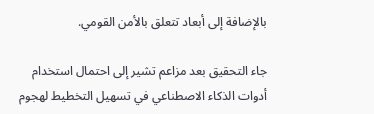بالإضافة إلى أبعاد تتعلق بالأمن القومي.

جاء التحقيق بعد مزاعم تشير إلى احتمال استخدام أدوات الذكاء الاصطناعي في تسهيل التخطيط لهجوم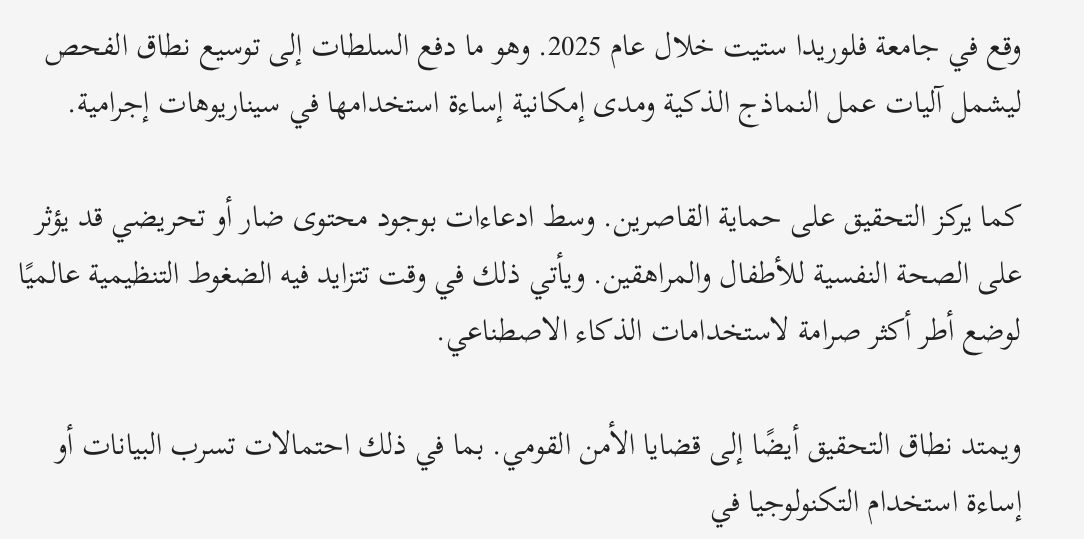وقع في جامعة فلوريدا ستيت خلال عام 2025. وهو ما دفع السلطات إلى توسيع نطاق الفحص ليشمل آليات عمل النماذج الذكية ومدى إمكانية إساءة استخدامها في سيناريوهات إجرامية.

كما يركز التحقيق على حماية القاصرين. وسط ادعاءات بوجود محتوى ضار أو تحريضي قد يؤثر على الصحة النفسية للأطفال والمراهقين. ويأتي ذلك في وقت تتزايد فيه الضغوط التنظيمية عالميًا لوضع أطر أكثر صرامة لاستخدامات الذكاء الاصطناعي.

ويمتد نطاق التحقيق أيضًا إلى قضايا الأمن القومي. بما في ذلك احتمالات تسرب البيانات أو إساءة استخدام التكنولوجيا في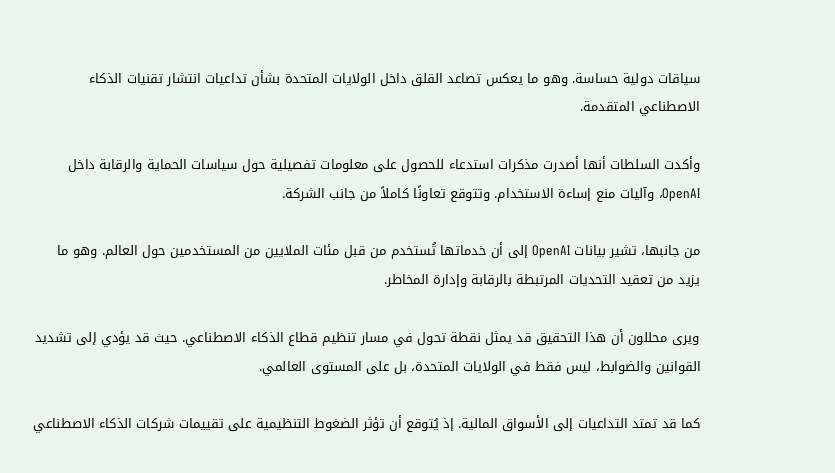سياقات دولية حساسة. وهو ما يعكس تصاعد القلق داخل الولايات المتحدة بشأن تداعيات انتشار تقنيات الذكاء الاصطناعي المتقدمة.

وأكدت السلطات أنها أصدرت مذكرات استدعاء للحصول على معلومات تفصيلية حول سياسات الحماية والرقابة داخل OpenAI، وآليات منع إساءة الاستخدام. وتتوقع تعاونًا كاملاً من جانب الشركة.

من جانبها، تشير بيانات OpenAI إلى أن خدماتها تُستخدم من قبل مئات الملايين من المستخدمين حول العالم. وهو ما يزيد من تعقيد التحديات المرتبطة بالرقابة وإدارة المخاطر.

ويرى محللون أن هذا التحقيق قد يمثل نقطة تحول في مسار تنظيم قطاع الذكاء الاصطناعي. حيث قد يؤدي إلى تشديد القوانين والضوابط، ليس فقط في الولايات المتحدة، بل على المستوى العالمي.

كما قد تمتد التداعيات إلى الأسواق المالية. إذ يُتوقع أن تؤثر الضغوط التنظيمية على تقييمات شركات الذكاء الاصطناعي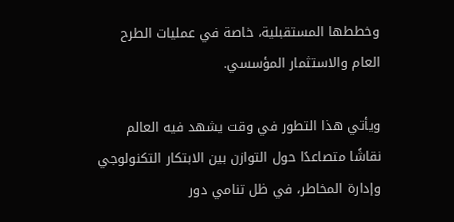وخططها المستقبلية، خاصة في عمليات الطرح العام والاستثمار المؤسسي.

ويأتي هذا التطور في وقت يشهد فيه العالم نقاشًا متصاعدًا حول التوازن بين الابتكار التكنولوجي وإدارة المخاطر، في ظل تنامي دور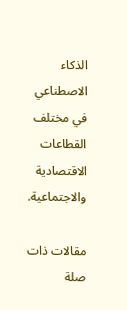الذكاء الاصطناعي في مختلف القطاعات الاقتصادية والاجتماعية.

مقالات ذات صلة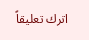اترك تعليقاً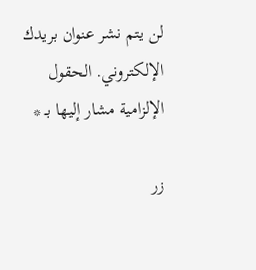لن يتم نشر عنوان بريدك الإلكتروني. الحقول الإلزامية مشار إليها بـ *

زر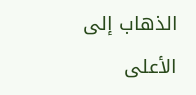الذهاب إلى الأعلى